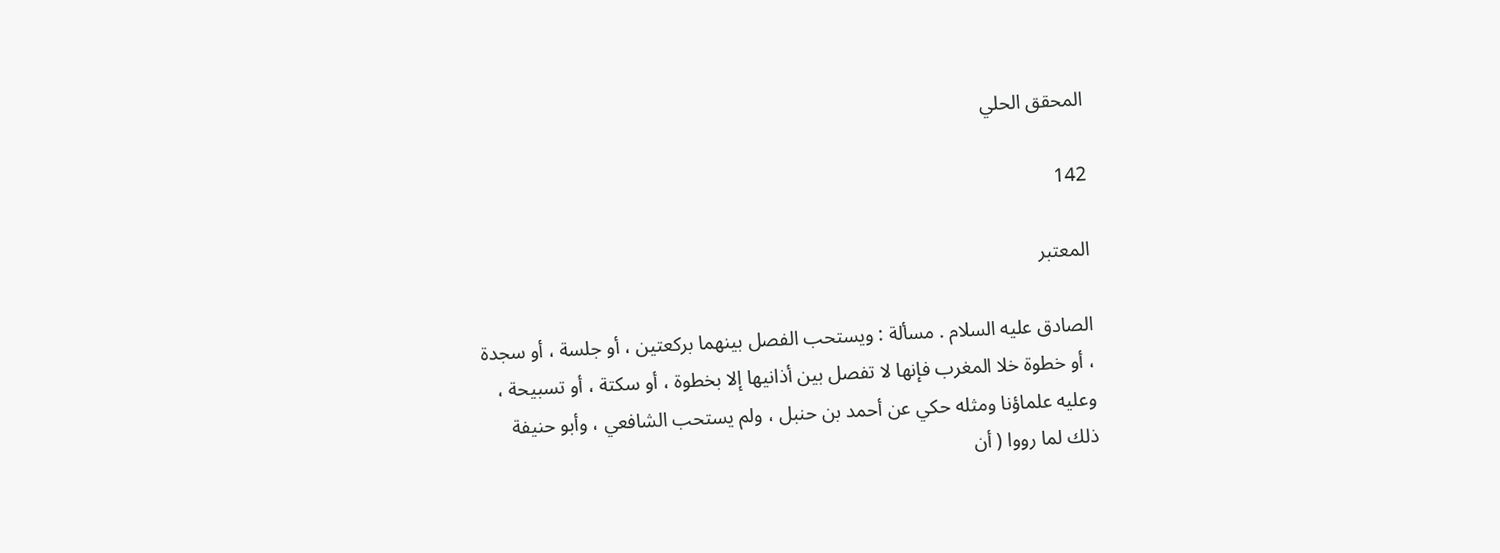المحقق الحلي

142

المعتبر

الصادق عليه السلام . مسألة : ويستحب الفصل بينهما بركعتين ، أو جلسة ، أو سجدة ، أو خطوة خلا المغرب فإنها لا تفصل بين أذانيها إلا بخطوة ، أو سكتة ، أو تسبيحة ، وعليه علماؤنا ومثله حكي عن أحمد بن حنبل ، ولم يستحب الشافعي ، وأبو حنيفة ذلك لما رووا ( أن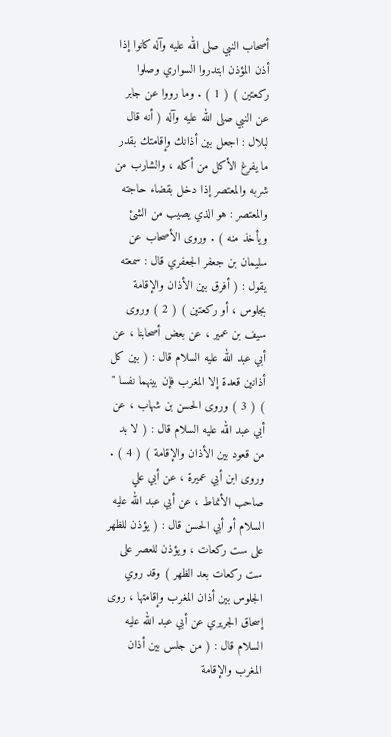أصحاب النبي صلى الله عليه وآله كانوا إذا أذن المؤذن ابتدروا السواري وصلوا ركعتين ) ( 1 ) . وما رووا عن جابر عن النبي صلى الله عليه وآله ( أنه قال لبلال : اجعل بين أذانك وإقامتك بقدر ما يفرغ الأكل من أكله ، والشارب من شربه والمعتصر إذا دخل بقضاء حاجته والمعتصر : هو الذي يصيب من الشئ ويأخذ منه ) . وروى الأصحاب عن سليمان بن جعفر الجعفري قال : سمعته يقول : ( أفرق بين الأذان والإقامة بجلوس ، أو ركعتين ) ( 2 ) وروى سيف بن عمير ، عن بعض أصحابنا ، عن أبي عبد الله عليه السلام قال : ( بين كل أذانين قعدة إلا المغرب فإن بينهما نفسا " ) ( 3 ) وروى الحسن بن شهاب ، عن أبي عبد الله عليه السلام قال : ( لا بد من قعود بين الأذان والإقامة ) ( 4 ) . وروى ابن أبي عميرة ، عن أبي علي صاحب الأنماط ، عن أبي عبد الله عليه السلام أو أبي الحسن قال : ( يؤذن للظهر على ست ركعات ، ويؤذن للعصر على ست ركعات بعد الظهر ) وقد روي الجلوس بين أذان المغرب وإقامتها ، روى إسحاق الجريري عن أبي عبد الله عليه السلام قال : ( من جلس بين أذان المغرب والإقامة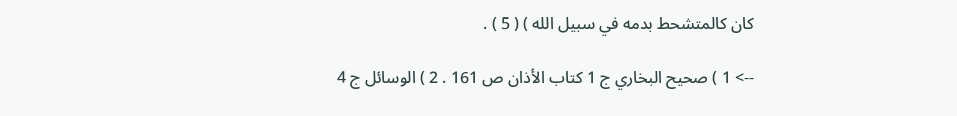كان كالمتشحط بدمه في سبيل الله ) ( 5 ) .

--> 1 ) صحيح البخاري ج 1 كتاب الأذان ص 161 . 2 ) الوسائل ج 4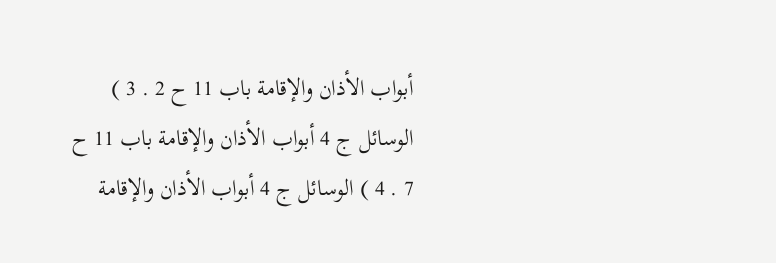أبواب الأذان والإقامة باب 11 ح 2 . 3 ) الوسائل ج 4 أبواب الأذان والإقامة باب 11 ح 7 . 4 ) الوسائل ج 4 أبواب الأذان والإقامة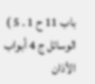باب 11 ح 1 . 5 ) الوسائل ج 4 أبواب الأذان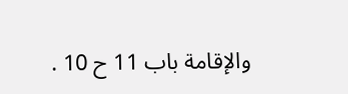والإقامة باب 11 ح 10 .